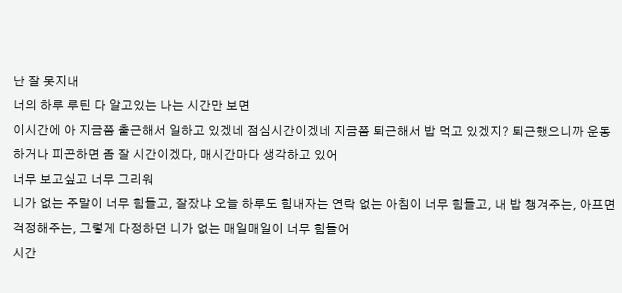난 잘 못지내
너의 하루 루틴 다 알고있는 나는 시간만 보면
이시간에 아 지금쯤 출근해서 일하고 있겠네 점심시간이겠네 지금쯤 퇴근해서 밥 먹고 있겠지? 퇴근했으니까 운동 하거나 피곤하면 좀 잘 시간이겠다, 매시간마다 생각하고 있어
너무 보고싶고 너무 그리워
니가 없는 주말이 너무 힘들고, 잘잤냐 오늘 하루도 힘내자는 연락 없는 아침이 너무 힘들고, 내 밥 챙겨주는, 아프면 걱정해주는, 그렇게 다정하던 니가 없는 매일매일이 너무 힘들어
시간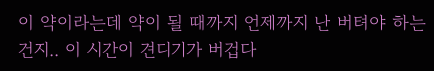이 약이라는데 약이 될 때까지 언제까지 난 버텨야 하는 건지.. 이 시간이 견디기가 버겁다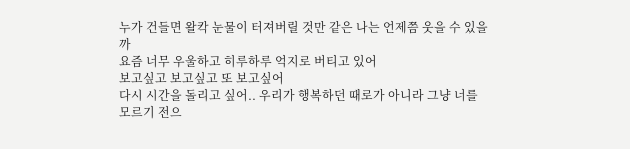누가 건들면 왈칵 눈물이 터져버릴 것만 같은 나는 언제쯤 웃을 수 있을까
요즘 너무 우울하고 히루하루 억지로 버티고 있어
보고싶고 보고싶고 또 보고싶어
다시 시간을 돌리고 싶어.. 우리가 행복하던 때로가 아니라 그냥 너를 모르기 전으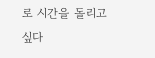로 시간을 돌리고 싶다